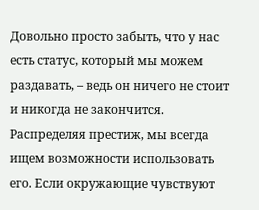Довольно просто забыть, что у нас есть статус, который мы можем раздавать, – ведь он ничего не стоит и никогда не закончится. Распределяя престиж, мы всегда ищем возможности использовать его. Если окружающие чувствуют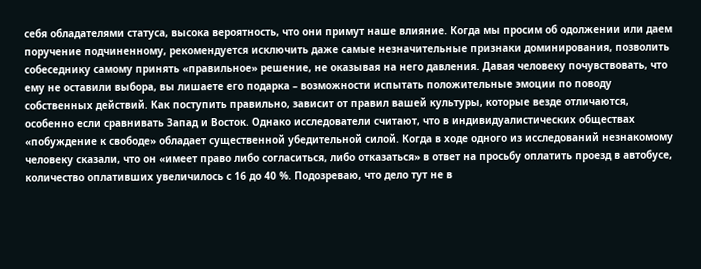себя обладателями статуса, высока вероятность, что они примут наше влияние. Когда мы просим об одолжении или даем поручение подчиненному, рекомендуется исключить даже самые незначительные признаки доминирования, позволить собеседнику самому принять «правильное» решение, не оказывая на него давления. Давая человеку почувствовать, что ему не оставили выбора, вы лишаете его подарка – возможности испытать положительные эмоции по поводу собственных действий. Как поступить правильно, зависит от правил вашей культуры, которые везде отличаются, особенно если сравнивать Запад и Восток. Однако исследователи считают, что в индивидуалистических обществах «побуждение к свободе» обладает существенной убедительной силой. Когда в ходе одного из исследований незнакомому человеку сказали, что он «имеет право либо согласиться, либо отказаться» в ответ на просьбу оплатить проезд в автобусе, количество оплативших увеличилось с 16 до 40 %. Подозреваю, что дело тут не в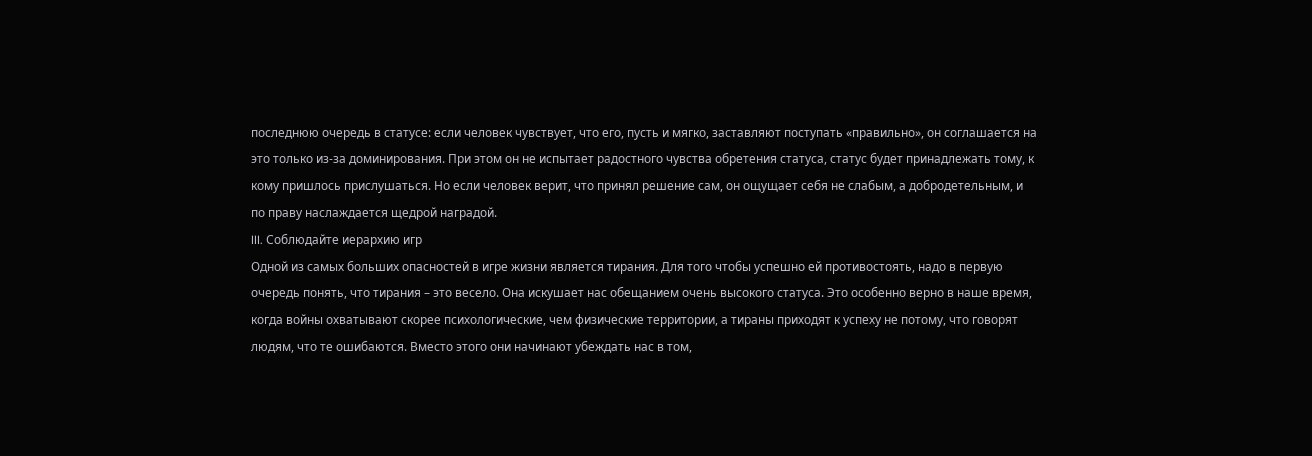последнюю очередь в статусе: если человек чувствует, что его, пусть и мягко, заставляют поступать «правильно», он соглашается на это только из-за доминирования. При этом он не испытает радостного чувства обретения статуса, статус будет принадлежать тому, к кому пришлось прислушаться. Но если человек верит, что принял решение сам, он ощущает себя не слабым, а добродетельным, и по праву наслаждается щедрой наградой.
III. Соблюдайте иерархию игр
Одной из самых больших опасностей в игре жизни является тирания. Для того чтобы успешно ей противостоять, надо в первую очередь понять, что тирания – это весело. Она искушает нас обещанием очень высокого статуса. Это особенно верно в наше время, когда войны охватывают скорее психологические, чем физические территории, а тираны приходят к успеху не потому, что говорят людям, что те ошибаются. Вместо этого они начинают убеждать нас в том,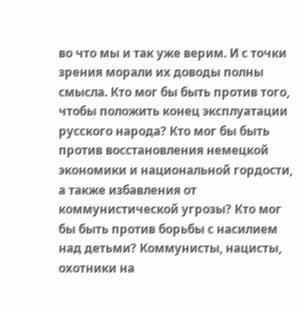во что мы и так уже верим. И с точки зрения морали их доводы полны смысла. Кто мог бы быть против того, чтобы положить конец эксплуатации русского народа? Кто мог бы быть против восстановления немецкой экономики и национальной гордости, а также избавления от коммунистической угрозы? Кто мог бы быть против борьбы с насилием над детьми? Коммунисты, нацисты, охотники на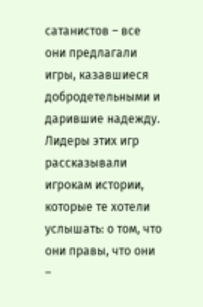сатанистов – все они предлагали игры, казавшиеся добродетельными и дарившие надежду. Лидеры этих игр рассказывали игрокам истории, которые те хотели услышать: о том, что они правы, что они –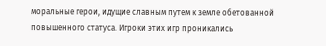моральные герои, идущие славным путем к земле обетованной повышенного статуса. Игроки этих игр проникались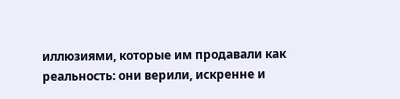иллюзиями, которые им продавали как реальность: они верили, искренне и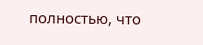полностью, что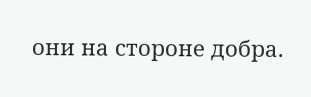они на стороне добра.